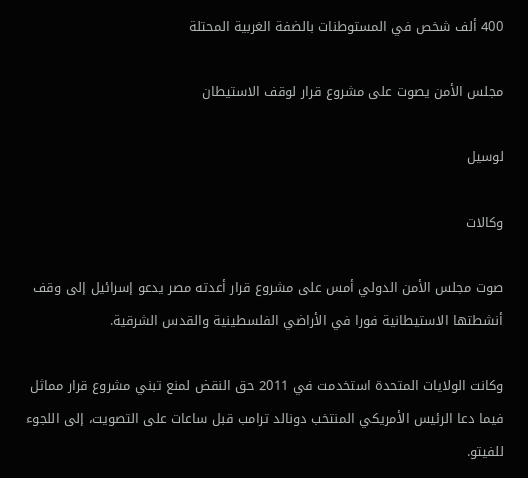400 ألف شخص في المستوطنات بالضفة الغربية المحتلة

مجلس الأمن يصوت على مشروع قرار لوقف الاستيطان

لوسيل

وكالات

صوت مجلس الأمن الدولي أمس على مشروع قرار أعدته مصر يدعو إسرائيل إلى وقف أنشطتها الاستيطانية فورا في الأراضي الفلسطينية والقدس الشرقية.

وكانت الولايات المتحدة استخدمت في 2011 حق النقض لمنع تبني مشروع قرار مماثل فيما دعا الرئيس الأمريكي المنتخب دونالد ترامب قبل ساعات على التصويت، إلى اللجوء للفيتو.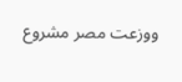ووزعت مصر مشروع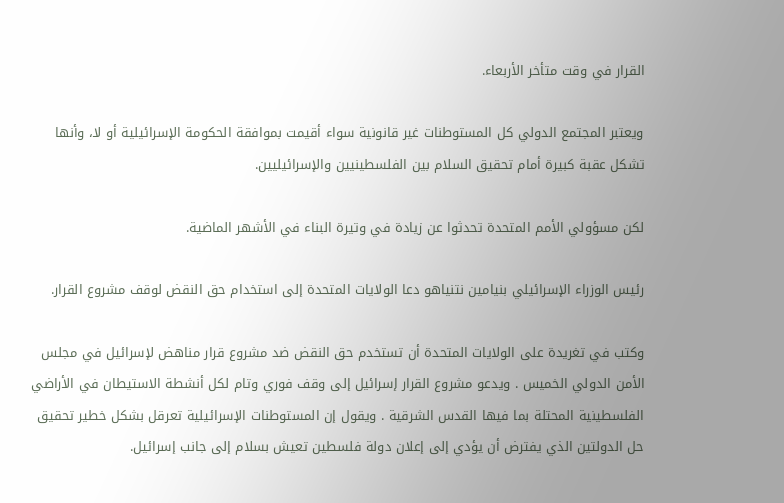القرار في وقت متأخر الأربعاء.

ويعتبر المجتمع الدولي كل المستوطنات غير قانونية سواء أقيمت بموافقة الحكومة الإسرائيلية أو لا، وأنها تشكل عقبة كبيرة أمام تحقيق السلام بين الفلسطينيين والإسرائيليين.

لكن مسؤولي الأمم المتحدة تحدثوا عن زيادة في وتيرة البناء في الأشهر الماضية.

رئيس الوزراء الإسرائيلي بنيامين نتنياهو دعا الولايات المتحدة إلى استخدام حق النقض لوقف مشروع القرار.

وكتب في تغريدة على الولايات المتحدة أن تستخدم حق النقض ضد مشروع قرار مناهض لإسرائيل في مجلس الأمن الدولي الخميس . ويدعو مشروع القرار إسرائيل إلى وقف فوري وتام لكل أنشطة الاستيطان في الأراضي الفلسطينية المحتلة بما فيها القدس الشرقية . ويقول إن المستوطنات الإسرائيلية تعرقل بشكل خطير تحقيق حل الدولتين الذي يفترض أن يؤدي إلى إعلان دولة فلسطين تعيش بسلام إلى جانب إسرائيل.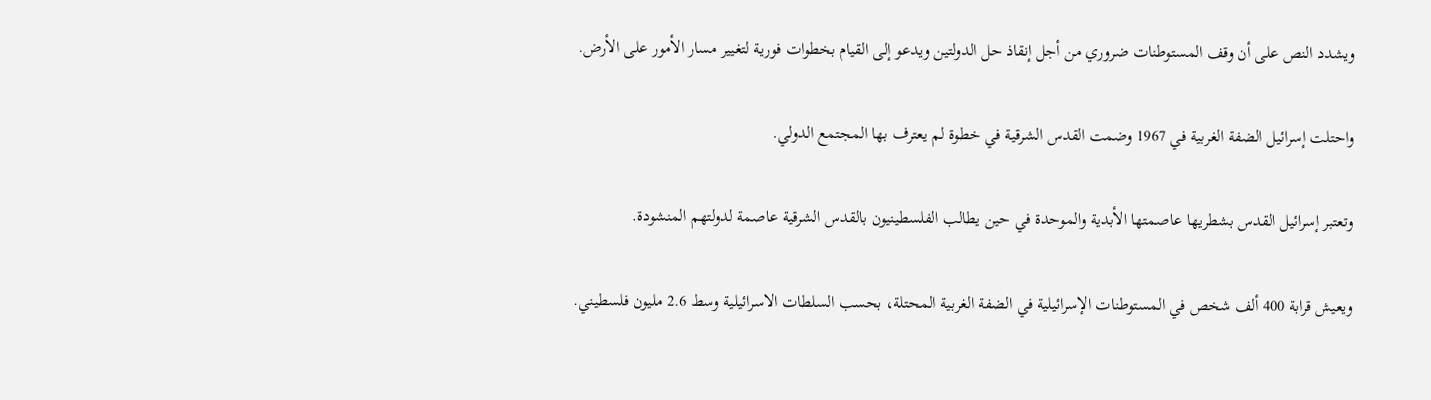ويشدد النص على أن وقف المستوطنات ضروري من أجل إنقاذ حل الدولتين ويدعو إلى القيام بخطوات فورية لتغيير مسار الأمور على الأرض.

واحتلت إسرائيل الضفة الغربية في 1967 وضمت القدس الشرقية في خطوة لم يعترف بها المجتمع الدولي.

وتعتبر إسرائيل القدس بشطريها عاصمتها الأبدية والموحدة في حين يطالب الفلسطينيون بالقدس الشرقية عاصمة لدولتهم المنشودة.

ويعيش قرابة 400 ألف شخص في المستوطنات الإسرائيلية في الضفة الغربية المحتلة، بحسب السلطات الاسرائيلية وسط 2.6 مليون فلسطيني.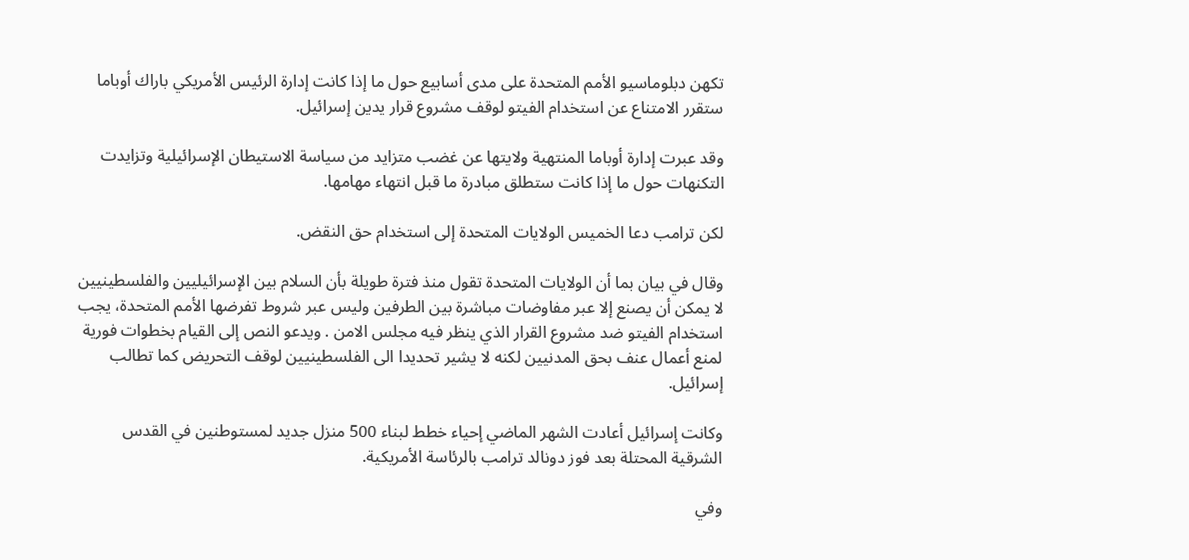تكهن دبلوماسيو الأمم المتحدة على مدى أسابيع حول ما إذا كانت إدارة الرئيس الأمريكي باراك أوباما ستقرر الامتناع عن استخدام الفيتو لوقف مشروع قرار يدين إسرائيل.

وقد عبرت إدارة أوباما المنتهية ولايتها عن غضب متزايد من سياسة الاستيطان الإسرائيلية وتزايدت التكنهات حول ما إذا كانت ستطلق مبادرة ما قبل انتهاء مهامها.

لكن ترامب دعا الخميس الولايات المتحدة إلى استخدام حق النقض.

وقال في بيان بما أن الولايات المتحدة تقول منذ فترة طويلة بأن السلام بين الإسرائيليين والفلسطينيين لا يمكن أن يصنع إلا عبر مفاوضات مباشرة بين الطرفين وليس عبر شروط تفرضها الأمم المتحدة، يجب استخدام الفيتو ضد مشروع القرار الذي ينظر فيه مجلس الامن . ويدعو النص إلى القيام بخطوات فورية لمنع أعمال عنف بحق المدنيين لكنه لا يشير تحديدا الى الفلسطينيين لوقف التحريض كما تطالب إسرائيل.

وكانت إسرائيل أعادت الشهر الماضي إحياء خطط لبناء 500 منزل جديد لمستوطنين في القدس الشرقية المحتلة بعد فوز دونالد ترامب بالرئاسة الأمريكية.

وفي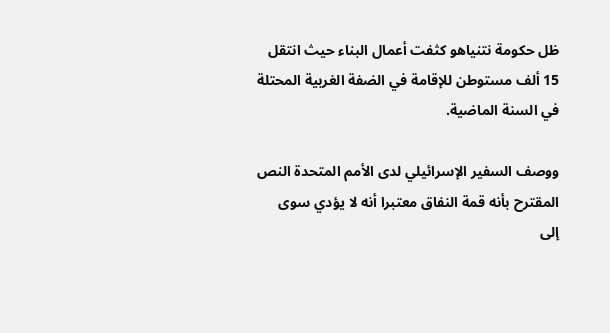ظل حكومة نتنياهو كثفت أعمال البناء حيث انتقل 15 ألف مستوطن للإقامة في الضفة الغربية المحتلة في السنة الماضية.

ووصف السفير الإسرائيلي لدى الأمم المتحدة النص المقترح بأنه قمة النفاق معتبرا أنه لا يؤدي سوى إلى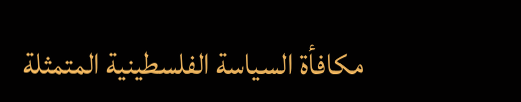مكافأة السياسة الفلسطينية المتمثلة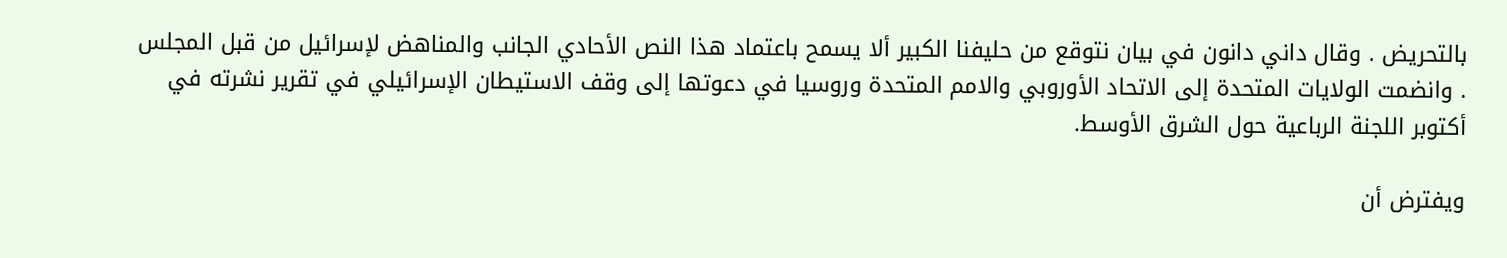بالتحريض . وقال داني دانون في بيان نتوقع من حليفنا الكبير ألا يسمح باعتماد هذا النص الأحادي الجانب والمناهض لإسرائيل من قبل المجلس . وانضمت الولايات المتحدة إلى الاتحاد الأوروبي والامم المتحدة وروسيا في دعوتها إلى وقف الاستيطان الإسرائيلي في تقرير نشرته في أكتوبر اللجنة الرباعية حول الشرق الأوسط.

ويفترض أن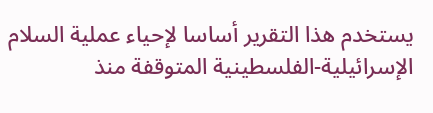يستخدم هذا التقرير أساسا لإحياء عملية السلام الإسرائيلية-الفلسطينية المتوقفة منذ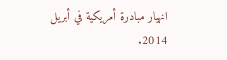انهيار مبادرة أمريكية في أبريل 2014.